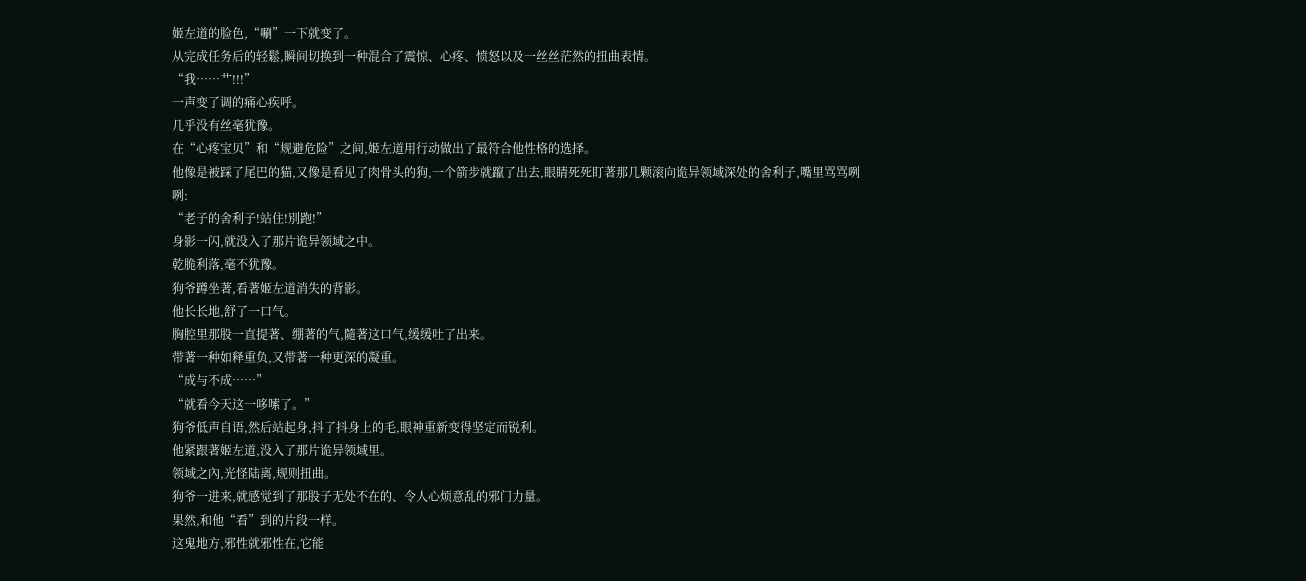姬左道的脸色,“唰”一下就变了。
从完成任务后的轻鬆,瞬间切换到一种混合了震惊、心疼、愤怒以及一丝丝茫然的扭曲表情。
“我……艹!!!”
一声变了调的痛心疾呼。
几乎没有丝毫犹豫。
在“心疼宝贝”和“规避危险”之间,姬左道用行动做出了最符合他性格的选择。
他像是被踩了尾巴的猫,又像是看见了肉骨头的狗,一个箭步就躥了出去,眼睛死死盯著那几颗滚向诡异领域深处的舍利子,嘴里骂骂咧咧:
“老子的舍利子!站住!別跑!”
身影一闪,就没入了那片诡异领域之中。
乾脆利落,毫不犹豫。
狗爷蹲坐著,看著姬左道消失的背影。
他长长地,舒了一口气。
胸腔里那股一直提著、绷著的气,隨著这口气,缓缓吐了出来。
带著一种如释重负,又带著一种更深的凝重。
“成与不成……”
“就看今天这一哆嗦了。”
狗爷低声自语,然后站起身,抖了抖身上的毛,眼神重新变得坚定而锐利。
他紧跟著姬左道,没入了那片诡异领域里。
领域之內,光怪陆离,规则扭曲。
狗爷一进来,就感觉到了那股子无处不在的、令人心烦意乱的邪门力量。
果然,和他“看”到的片段一样。
这鬼地方,邪性就邪性在,它能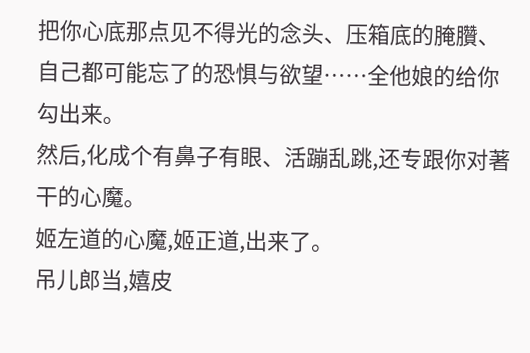把你心底那点见不得光的念头、压箱底的腌臢、自己都可能忘了的恐惧与欲望……全他娘的给你勾出来。
然后,化成个有鼻子有眼、活蹦乱跳,还专跟你对著干的心魔。
姬左道的心魔,姬正道,出来了。
吊儿郎当,嬉皮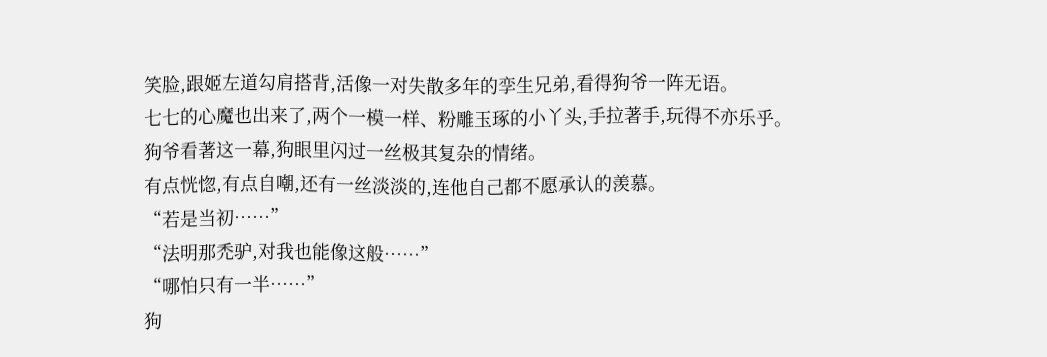笑脸,跟姬左道勾肩搭背,活像一对失散多年的孪生兄弟,看得狗爷一阵无语。
七七的心魔也出来了,两个一模一样、粉雕玉琢的小丫头,手拉著手,玩得不亦乐乎。
狗爷看著这一幕,狗眼里闪过一丝极其复杂的情绪。
有点恍惚,有点自嘲,还有一丝淡淡的,连他自己都不愿承认的羡慕。
“若是当初……”
“法明那禿驴,对我也能像这般……”
“哪怕只有一半……”
狗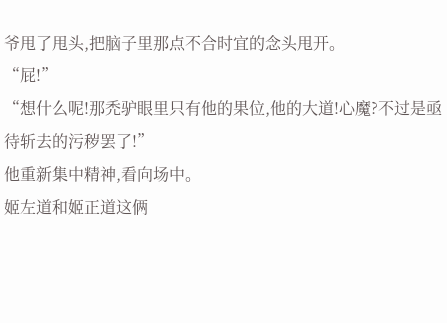爷甩了甩头,把脑子里那点不合时宜的念头甩开。
“屁!”
“想什么呢!那禿驴眼里只有他的果位,他的大道!心魔?不过是亟待斩去的污秽罢了!”
他重新集中精神,看向场中。
姬左道和姬正道这俩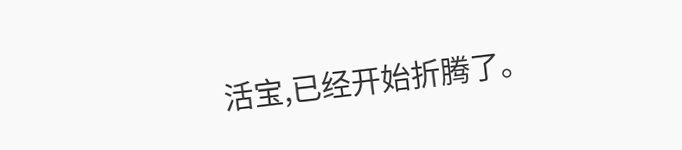活宝,已经开始折腾了。